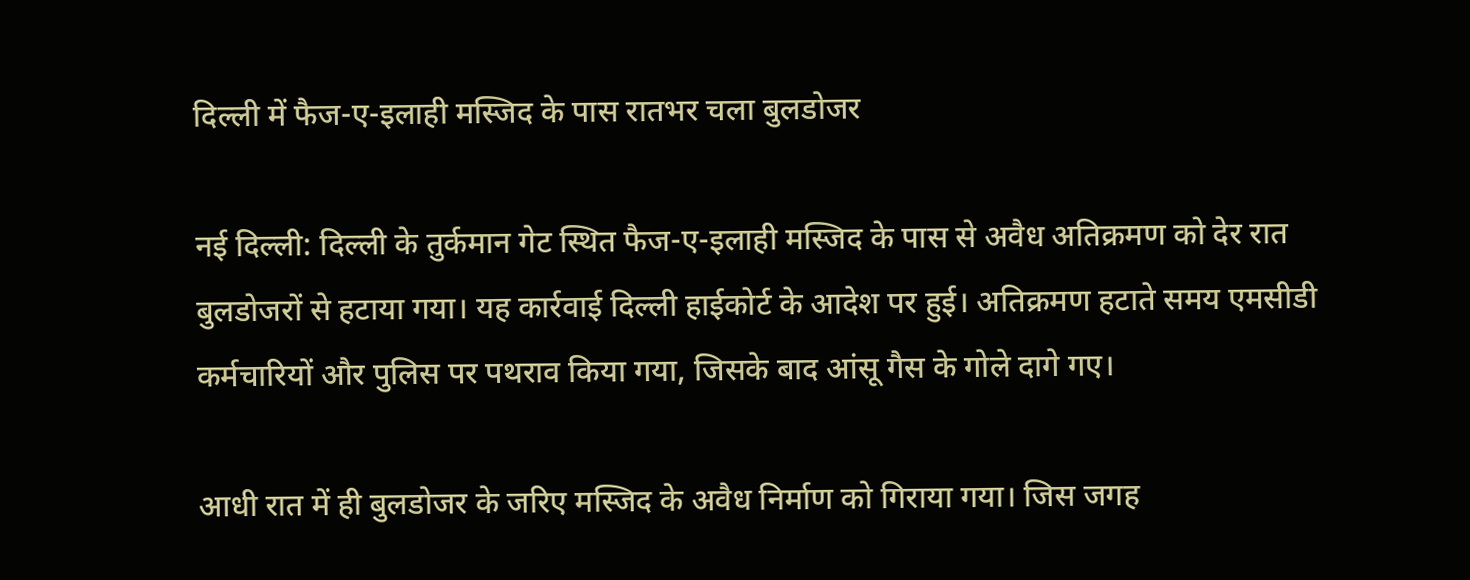दिल्ली में फैज-ए-इलाही मस्जिद के पास रातभर चला बुलडोजर

नई दिल्ली: दिल्ली के तुर्कमान गेट स्थित फैज-ए-इलाही मस्जिद के पास से अवैध अतिक्रमण को देर रात बुलडोजरों से हटाया गया। यह कार्रवाई दिल्ली हाईकोर्ट के आदेश पर हुई। अतिक्रमण हटाते समय एमसीडी कर्मचारियों और पुलिस पर पथराव किया गया, जिसके बाद आंसू गैस के गोले दागे गए।

आधी रात में ही बुलडोजर के जरिए मस्जिद के अवैध निर्माण को गिराया गया। जिस जगह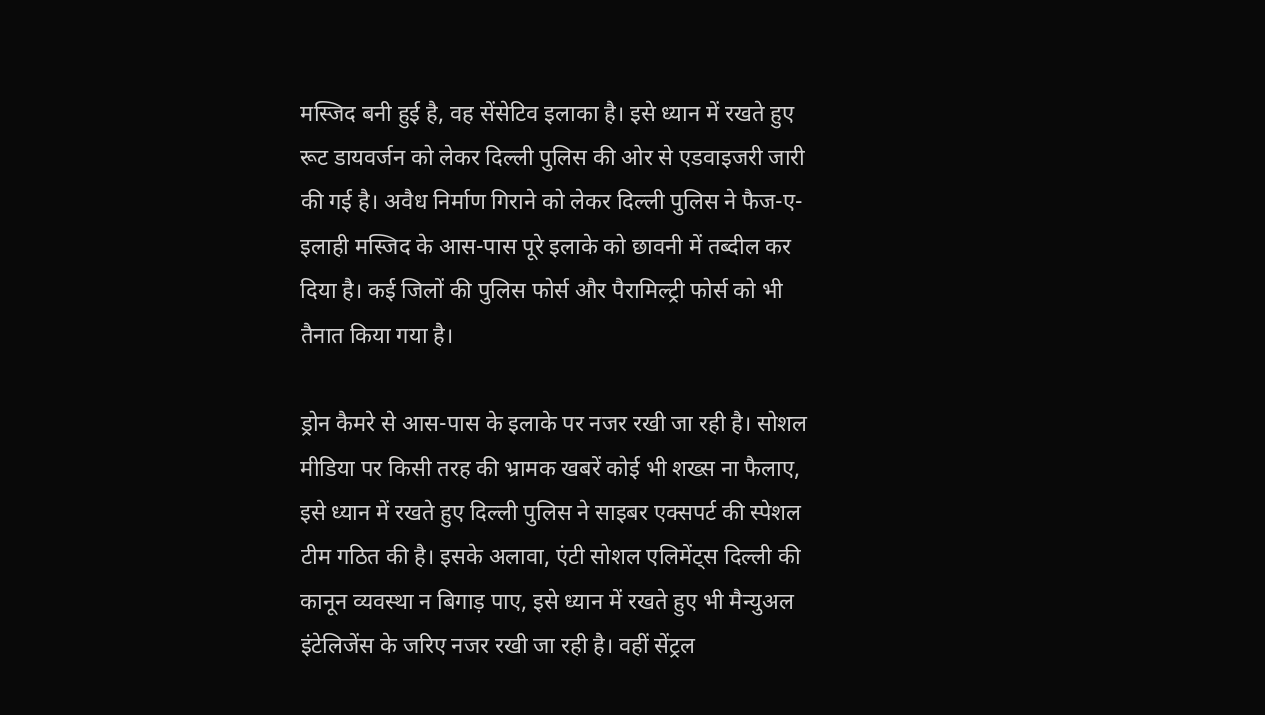मस्जिद बनी हुई है, वह सेंसेटिव इलाका है। इसे ध्यान में रखते हुए रूट डायवर्जन को लेकर दिल्ली पुलिस की ओर से एडवाइजरी जारी की गई है। अवैध निर्माण गिराने को लेकर दिल्ली पुलिस ने फैज-ए-इलाही मस्जिद के आस-पास पूरे इलाके को छावनी में तब्दील कर दिया है। कई जिलों की पुलिस फोर्स और पैरामिल्ट्री फोर्स को भी तैनात किया गया है।

ड्रोन कैमरे से आस-पास के इलाके पर नजर रखी जा रही है। सोशल मीडिया पर किसी तरह की भ्रामक खबरें कोई भी शख्स ना फैलाए, इसे ध्यान में रखते हुए दिल्ली पुलिस ने साइबर एक्सपर्ट की स्पेशल टीम गठित की है। इसके अलावा, एंटी सोशल एलिमेंट्स दिल्ली की कानून व्यवस्था न बिगाड़ पाए, इसे ध्यान में रखते हुए भी मैन्युअल इंटेलिजेंस के जरिए नजर रखी जा रही है। वहीं सेंट्रल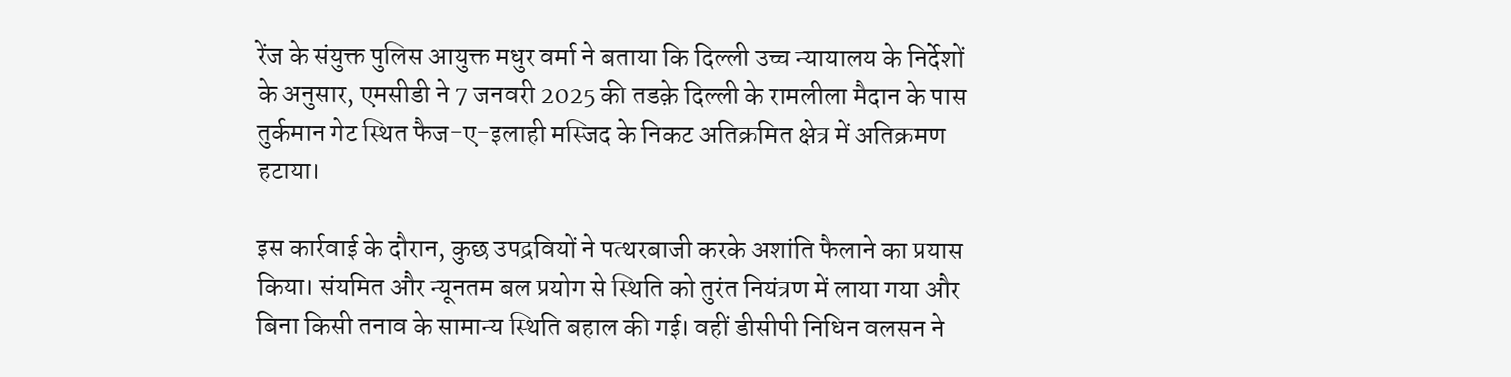रेंज के संयुक्त पुलिस आयुक्त मधुर वर्मा ने बताया कि दिल्ली उच्च न्यायालय के निर्देशों के अनुसार, एमसीडी ने 7 जनवरी 2025 की तडक़े दिल्ली के रामलीला मैदान के पास तुर्कमान गेट स्थित फैज-ए-इलाही मस्जिद के निकट अतिक्रमित क्षेत्र में अतिक्रमण हटाया।

इस कार्रवाई के दौरान, कुछ उपद्रवियों ने पत्थरबाजी करके अशांति फैलाने का प्रयास किया। संयमित और न्यूनतम बल प्रयोग से स्थिति को तुरंत नियंत्रण में लाया गया और बिना किसी तनाव के सामान्य स्थिति बहाल की गई। वहीं डीसीपी निधिन वलसन ने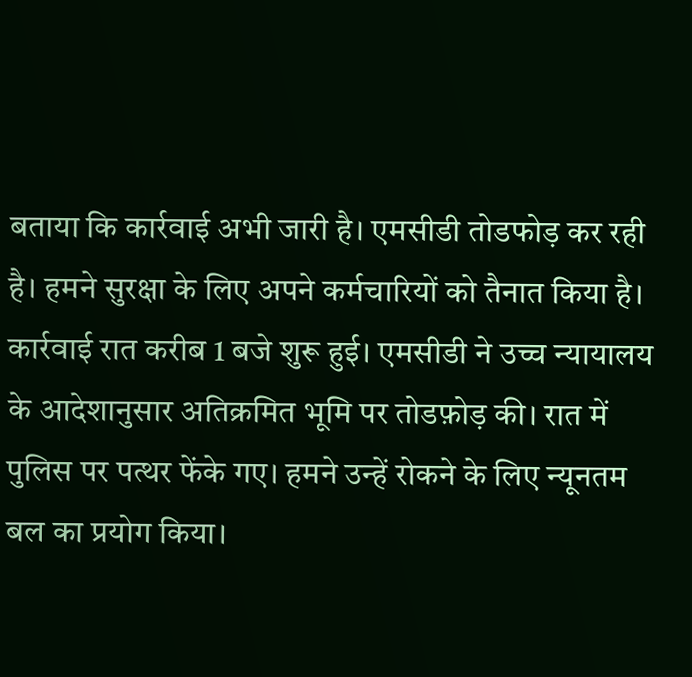बताया कि कार्रवाई अभी जारी है। एमसीडी तोडफोड़ कर रही है। हमने सुरक्षा के लिए अपने कर्मचारियों को तैनात किया है। कार्रवाई रात करीब 1 बजे शुरू हुई। एमसीडी ने उच्च न्यायालय के आदेशानुसार अतिक्रमित भूमि पर तोडफ़ोड़ की। रात में पुलिस पर पत्थर फेंके गए। हमने उन्हें रोकने के लिए न्यूनतम बल का प्रयोग किया।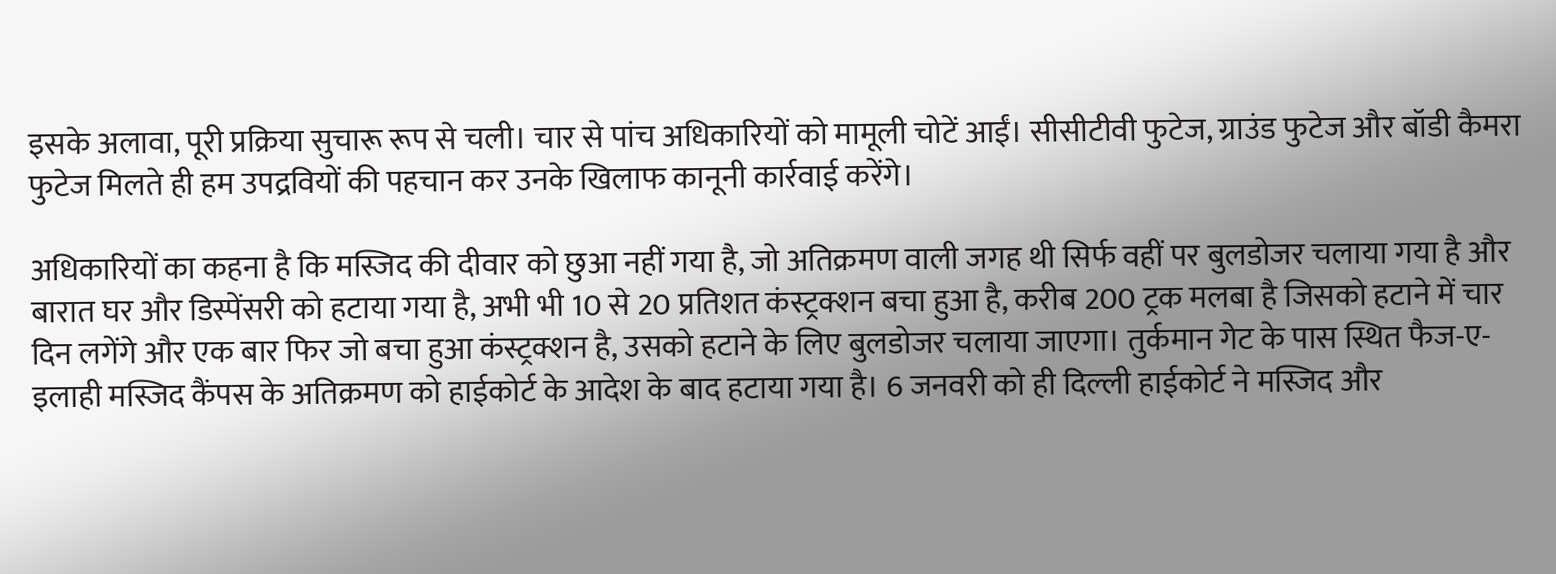इसके अलावा, पूरी प्रक्रिया सुचारू रूप से चली। चार से पांच अधिकारियों को मामूली चोटें आईं। सीसीटीवी फुटेज, ग्राउंड फुटेज और बॉडी कैमरा फुटेज मिलते ही हम उपद्रवियों की पहचान कर उनके खिलाफ कानूनी कार्रवाई करेंगे।

अधिकारियों का कहना है कि मस्जिद की दीवार को छुआ नहीं गया है, जो अतिक्रमण वाली जगह थी सिर्फ वहीं पर बुलडोजर चलाया गया है और बारात घर और डिस्पेंसरी को हटाया गया है, अभी भी 10 से 20 प्रतिशत कंस्ट्रक्शन बचा हुआ है, करीब 200 ट्रक मलबा है जिसको हटाने में चार दिन लगेंगे और एक बार फिर जो बचा हुआ कंस्ट्रक्शन है, उसको हटाने के लिए बुलडोजर चलाया जाएगा। तुर्कमान गेट के पास स्थित फैज-ए-इलाही मस्जिद कैंपस के अतिक्रमण को हाईकोर्ट के आदेश के बाद हटाया गया है। 6 जनवरी को ही दिल्ली हाईकोर्ट ने मस्जिद और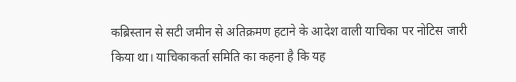कब्रिस्तान से सटी जमीन से अतिक्रमण हटाने के आदेश वाली याचिका पर नोटिस जारी किया था। याचिकाकर्ता समिति का कहना है कि यह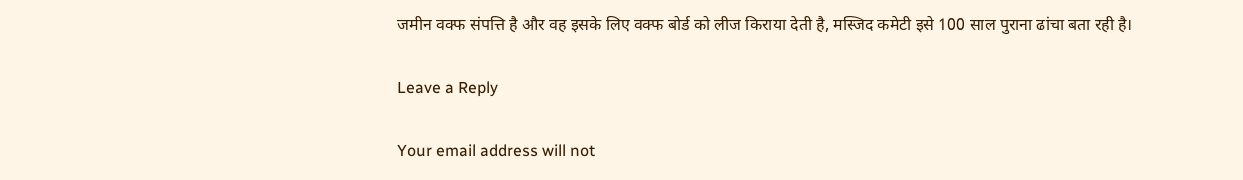जमीन वक्फ संपत्ति है और वह इसके लिए वक्फ बोर्ड को लीज किराया देती है, मस्जिद कमेटी इसे 100 साल पुराना ढांचा बता रही है।

Leave a Reply

Your email address will not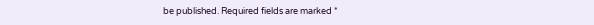be published. Required fields are marked *